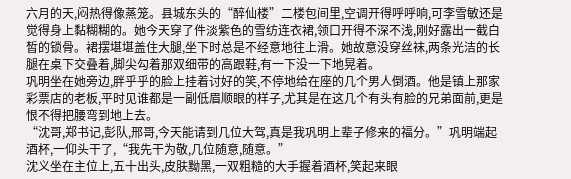六月的天,闷热得像蒸笼。县城东头的“醉仙楼”二楼包间里,空调开得呼呼响,可李雪敏还是觉得身上黏糊糊的。她今天穿了件淡紫色的雪纺连衣裙,领口开得不深不浅,刚好露出一截白皙的锁骨。裙摆堪堪盖住大腿,坐下时总是不经意地往上滑。她故意没穿丝袜,两条光洁的长腿在桌下交叠着,脚尖勾着那双细带的高跟鞋,有一下没一下地晃着。
巩明坐在她旁边,胖乎乎的脸上挂着讨好的笑,不停地给在座的几个男人倒酒。他是镇上那家彩票店的老板,平时见谁都是一副低眉顺眼的样子,尤其是在这几个有头有脸的兄弟面前,更是恨不得把腰弯到地上去。
“沈哥,郑书记,彭队,邢哥,今天能请到几位大驾,真是我巩明上辈子修来的福分。”巩明端起酒杯,一仰头干了,“我先干为敬,几位随意,随意。”
沈义坐在主位上,五十出头,皮肤黝黑,一双粗糙的大手握着酒杯,笑起来眼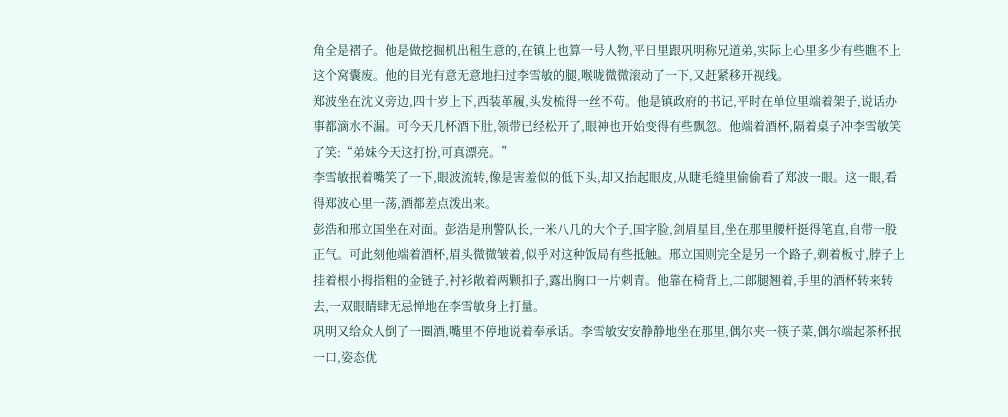角全是褶子。他是做挖掘机出租生意的,在镇上也算一号人物,平日里跟巩明称兄道弟,实际上心里多少有些瞧不上这个窝囊废。他的目光有意无意地扫过李雪敏的腿,喉咙微微滚动了一下,又赶紧移开视线。
郑波坐在沈义旁边,四十岁上下,西装革履,头发梳得一丝不苟。他是镇政府的书记,平时在单位里端着架子,说话办事都滴水不漏。可今天几杯酒下肚,领带已经松开了,眼神也开始变得有些飘忽。他端着酒杯,隔着桌子冲李雪敏笑了笑:“弟妹今天这打扮,可真漂亮。”
李雪敏抿着嘴笑了一下,眼波流转,像是害羞似的低下头,却又抬起眼皮,从睫毛缝里偷偷看了郑波一眼。这一眼,看得郑波心里一荡,酒都差点泼出来。
彭浩和邢立国坐在对面。彭浩是刑警队长,一米八几的大个子,国字脸,剑眉星目,坐在那里腰杆挺得笔直,自带一股正气。可此刻他端着酒杯,眉头微微皱着,似乎对这种饭局有些抵触。邢立国则完全是另一个路子,剃着板寸,脖子上挂着根小拇指粗的金链子,衬衫敞着两颗扣子,露出胸口一片刺青。他靠在椅背上,二郎腿翘着,手里的酒杯转来转去,一双眼睛肆无忌惮地在李雪敏身上打量。
巩明又给众人倒了一圈酒,嘴里不停地说着奉承话。李雪敏安安静静地坐在那里,偶尔夹一筷子菜,偶尔端起茶杯抿一口,姿态优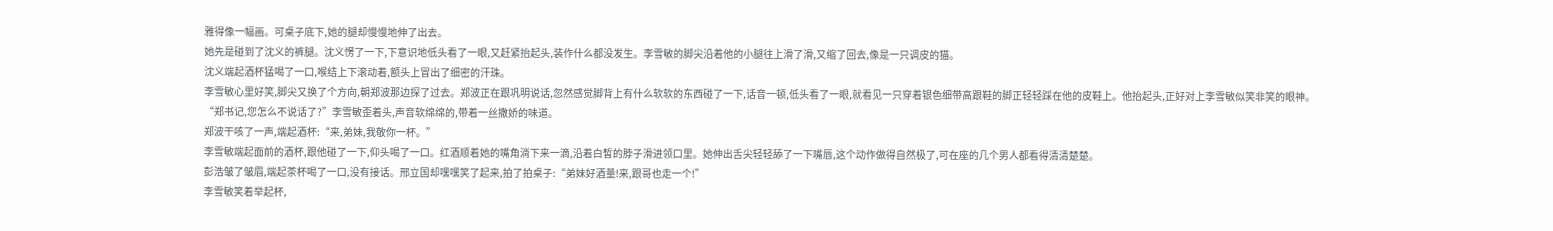雅得像一幅画。可桌子底下,她的腿却慢慢地伸了出去。
她先是碰到了沈义的裤腿。沈义愣了一下,下意识地低头看了一眼,又赶紧抬起头,装作什么都没发生。李雪敏的脚尖沿着他的小腿往上滑了滑,又缩了回去,像是一只调皮的猫。
沈义端起酒杯猛喝了一口,喉结上下滚动着,额头上冒出了细密的汗珠。
李雪敏心里好笑,脚尖又换了个方向,朝郑波那边探了过去。郑波正在跟巩明说话,忽然感觉脚背上有什么软软的东西碰了一下,话音一顿,低头看了一眼,就看见一只穿着银色细带高跟鞋的脚正轻轻踩在他的皮鞋上。他抬起头,正好对上李雪敏似笑非笑的眼神。
“郑书记,您怎么不说话了?”李雪敏歪着头,声音软绵绵的,带着一丝撒娇的味道。
郑波干咳了一声,端起酒杯:“来,弟妹,我敬你一杯。”
李雪敏端起面前的酒杯,跟他碰了一下,仰头喝了一口。红酒顺着她的嘴角淌下来一滴,沿着白皙的脖子滑进领口里。她伸出舌尖轻轻舔了一下嘴唇,这个动作做得自然极了,可在座的几个男人都看得清清楚楚。
彭浩皱了皱眉,端起茶杯喝了一口,没有接话。邢立国却嘿嘿笑了起来,拍了拍桌子:“弟妹好酒量!来,跟哥也走一个!”
李雪敏笑着举起杯,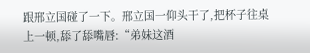跟邢立国碰了一下。邢立国一仰头干了,把杯子往桌上一顿,舔了舔嘴唇:“弟妹这酒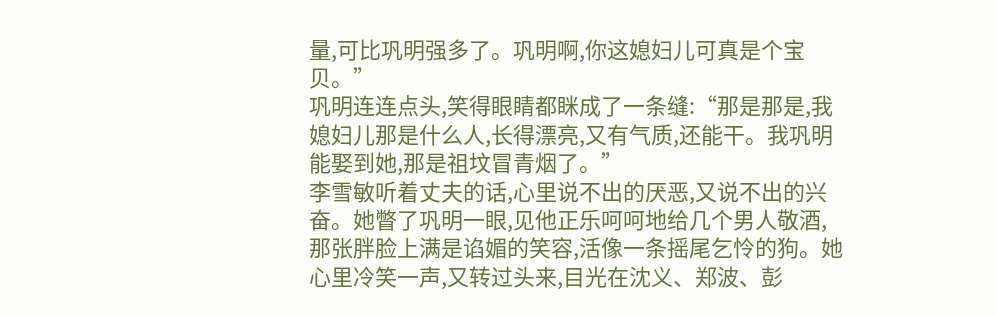量,可比巩明强多了。巩明啊,你这媳妇儿可真是个宝贝。”
巩明连连点头,笑得眼睛都眯成了一条缝:“那是那是,我媳妇儿那是什么人,长得漂亮,又有气质,还能干。我巩明能娶到她,那是祖坟冒青烟了。”
李雪敏听着丈夫的话,心里说不出的厌恶,又说不出的兴奋。她瞥了巩明一眼,见他正乐呵呵地给几个男人敬酒,那张胖脸上满是谄媚的笑容,活像一条摇尾乞怜的狗。她心里冷笑一声,又转过头来,目光在沈义、郑波、彭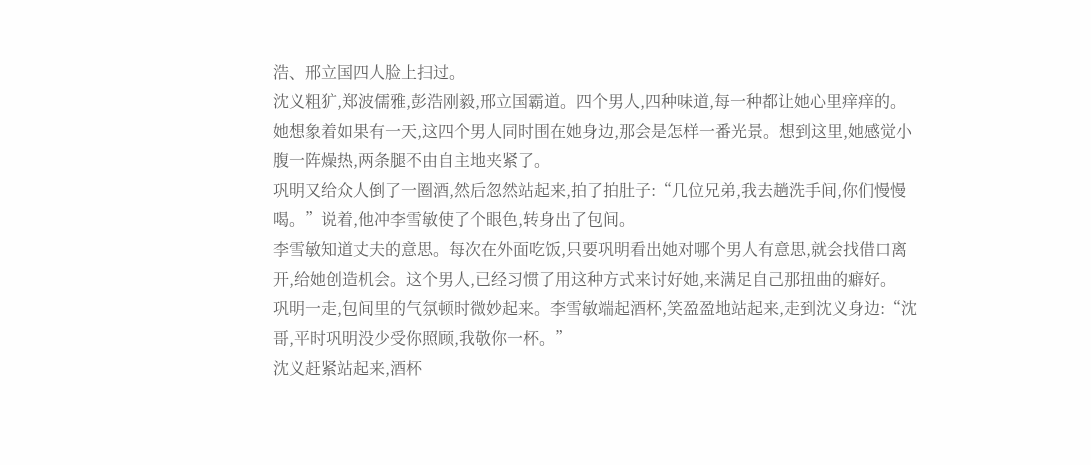浩、邢立国四人脸上扫过。
沈义粗犷,郑波儒雅,彭浩刚毅,邢立国霸道。四个男人,四种味道,每一种都让她心里痒痒的。她想象着如果有一天,这四个男人同时围在她身边,那会是怎样一番光景。想到这里,她感觉小腹一阵燥热,两条腿不由自主地夹紧了。
巩明又给众人倒了一圈酒,然后忽然站起来,拍了拍肚子:“几位兄弟,我去趟洗手间,你们慢慢喝。”说着,他冲李雪敏使了个眼色,转身出了包间。
李雪敏知道丈夫的意思。每次在外面吃饭,只要巩明看出她对哪个男人有意思,就会找借口离开,给她创造机会。这个男人,已经习惯了用这种方式来讨好她,来满足自己那扭曲的癖好。
巩明一走,包间里的气氛顿时微妙起来。李雪敏端起酒杯,笑盈盈地站起来,走到沈义身边:“沈哥,平时巩明没少受你照顾,我敬你一杯。”
沈义赶紧站起来,酒杯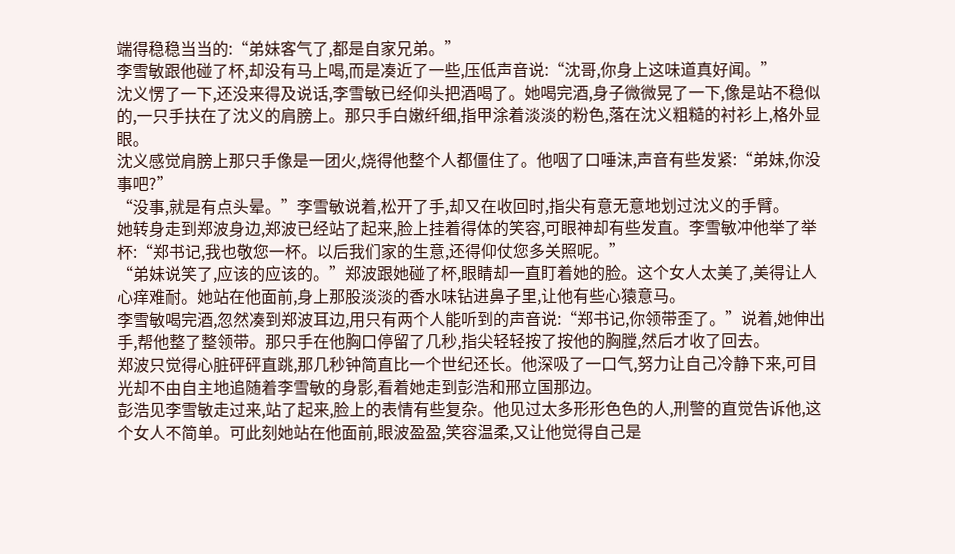端得稳稳当当的:“弟妹客气了,都是自家兄弟。”
李雪敏跟他碰了杯,却没有马上喝,而是凑近了一些,压低声音说:“沈哥,你身上这味道真好闻。”
沈义愣了一下,还没来得及说话,李雪敏已经仰头把酒喝了。她喝完酒,身子微微晃了一下,像是站不稳似的,一只手扶在了沈义的肩膀上。那只手白嫩纤细,指甲涂着淡淡的粉色,落在沈义粗糙的衬衫上,格外显眼。
沈义感觉肩膀上那只手像是一团火,烧得他整个人都僵住了。他咽了口唾沫,声音有些发紧:“弟妹,你没事吧?”
“没事,就是有点头晕。”李雪敏说着,松开了手,却又在收回时,指尖有意无意地划过沈义的手臂。
她转身走到郑波身边,郑波已经站了起来,脸上挂着得体的笑容,可眼神却有些发直。李雪敏冲他举了举杯:“郑书记,我也敬您一杯。以后我们家的生意,还得仰仗您多关照呢。”
“弟妹说笑了,应该的应该的。”郑波跟她碰了杯,眼睛却一直盯着她的脸。这个女人太美了,美得让人心痒难耐。她站在他面前,身上那股淡淡的香水味钻进鼻子里,让他有些心猿意马。
李雪敏喝完酒,忽然凑到郑波耳边,用只有两个人能听到的声音说:“郑书记,你领带歪了。”说着,她伸出手,帮他整了整领带。那只手在他胸口停留了几秒,指尖轻轻按了按他的胸膛,然后才收了回去。
郑波只觉得心脏砰砰直跳,那几秒钟简直比一个世纪还长。他深吸了一口气,努力让自己冷静下来,可目光却不由自主地追随着李雪敏的身影,看着她走到彭浩和邢立国那边。
彭浩见李雪敏走过来,站了起来,脸上的表情有些复杂。他见过太多形形色色的人,刑警的直觉告诉他,这个女人不简单。可此刻她站在他面前,眼波盈盈,笑容温柔,又让他觉得自己是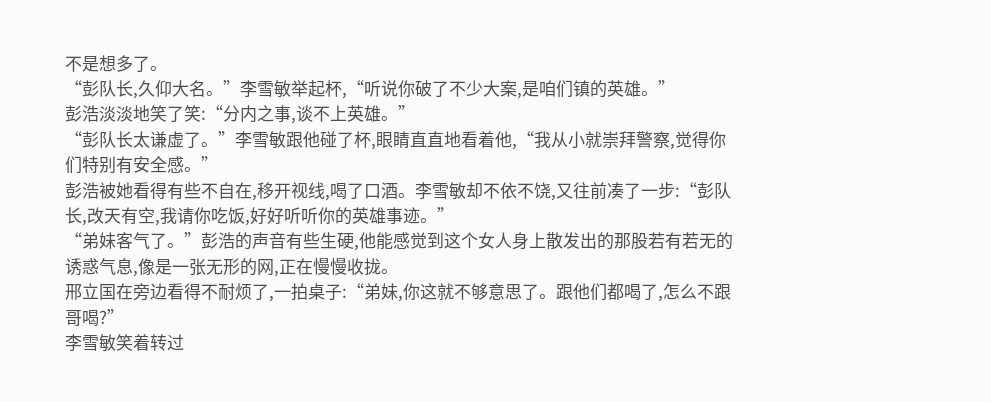不是想多了。
“彭队长,久仰大名。”李雪敏举起杯,“听说你破了不少大案,是咱们镇的英雄。”
彭浩淡淡地笑了笑:“分内之事,谈不上英雄。”
“彭队长太谦虚了。”李雪敏跟他碰了杯,眼睛直直地看着他,“我从小就崇拜警察,觉得你们特别有安全感。”
彭浩被她看得有些不自在,移开视线,喝了口酒。李雪敏却不依不饶,又往前凑了一步:“彭队长,改天有空,我请你吃饭,好好听听你的英雄事迹。”
“弟妹客气了。”彭浩的声音有些生硬,他能感觉到这个女人身上散发出的那股若有若无的诱惑气息,像是一张无形的网,正在慢慢收拢。
邢立国在旁边看得不耐烦了,一拍桌子:“弟妹,你这就不够意思了。跟他们都喝了,怎么不跟哥喝?”
李雪敏笑着转过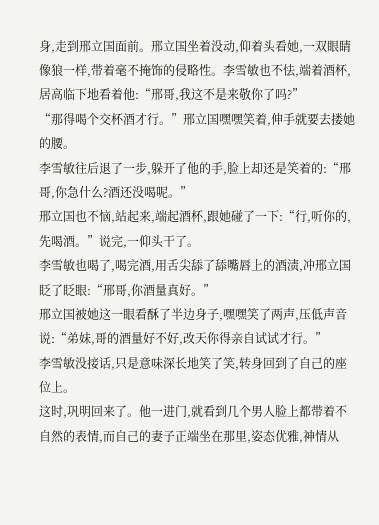身,走到邢立国面前。邢立国坐着没动,仰着头看她,一双眼睛像狼一样,带着毫不掩饰的侵略性。李雪敏也不怯,端着酒杯,居高临下地看着他:“邢哥,我这不是来敬你了吗?”
“那得喝个交杯酒才行。”邢立国嘿嘿笑着,伸手就要去搂她的腰。
李雪敏往后退了一步,躲开了他的手,脸上却还是笑着的:“邢哥,你急什么?酒还没喝呢。”
邢立国也不恼,站起来,端起酒杯,跟她碰了一下:“行,听你的,先喝酒。”说完,一仰头干了。
李雪敏也喝了,喝完酒,用舌尖舔了舔嘴唇上的酒渍,冲邢立国眨了眨眼:“邢哥,你酒量真好。”
邢立国被她这一眼看酥了半边身子,嘿嘿笑了两声,压低声音说:“弟妹,哥的酒量好不好,改天你得亲自试试才行。”
李雪敏没接话,只是意味深长地笑了笑,转身回到了自己的座位上。
这时,巩明回来了。他一进门,就看到几个男人脸上都带着不自然的表情,而自己的妻子正端坐在那里,姿态优雅,神情从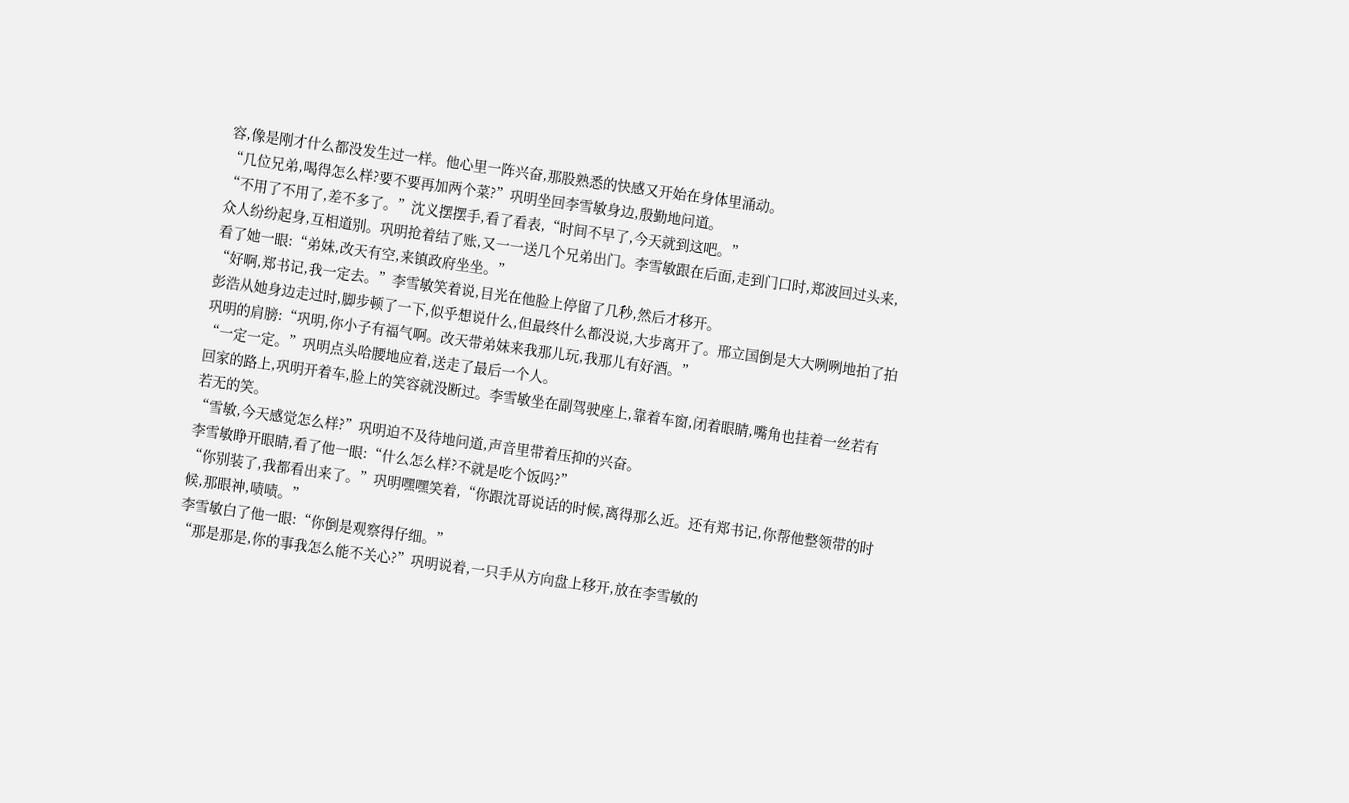容,像是刚才什么都没发生过一样。他心里一阵兴奋,那股熟悉的快感又开始在身体里涌动。
“几位兄弟,喝得怎么样?要不要再加两个菜?”巩明坐回李雪敏身边,殷勤地问道。
“不用了不用了,差不多了。”沈义摆摆手,看了看表,“时间不早了,今天就到这吧。”
众人纷纷起身,互相道别。巩明抢着结了账,又一一送几个兄弟出门。李雪敏跟在后面,走到门口时,郑波回过头来,看了她一眼:“弟妹,改天有空,来镇政府坐坐。”
“好啊,郑书记,我一定去。”李雪敏笑着说,目光在他脸上停留了几秒,然后才移开。
彭浩从她身边走过时,脚步顿了一下,似乎想说什么,但最终什么都没说,大步离开了。邢立国倒是大大咧咧地拍了拍巩明的肩膀:“巩明,你小子有福气啊。改天带弟妹来我那儿玩,我那儿有好酒。”
“一定一定。”巩明点头哈腰地应着,送走了最后一个人。
回家的路上,巩明开着车,脸上的笑容就没断过。李雪敏坐在副驾驶座上,靠着车窗,闭着眼睛,嘴角也挂着一丝若有若无的笑。
“雪敏,今天感觉怎么样?”巩明迫不及待地问道,声音里带着压抑的兴奋。
李雪敏睁开眼睛,看了他一眼:“什么怎么样?不就是吃个饭吗?”
“你别装了,我都看出来了。”巩明嘿嘿笑着,“你跟沈哥说话的时候,离得那么近。还有郑书记,你帮他整领带的时候,那眼神,啧啧。”
李雪敏白了他一眼:“你倒是观察得仔细。”
“那是那是,你的事我怎么能不关心?”巩明说着,一只手从方向盘上移开,放在李雪敏的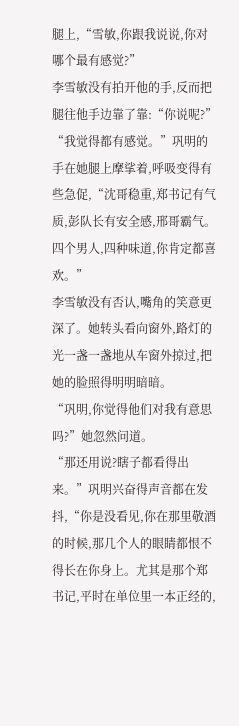腿上,“雪敏,你跟我说说,你对哪个最有感觉?”
李雪敏没有拍开他的手,反而把腿往他手边靠了靠:“你说呢?”
“我觉得都有感觉。”巩明的手在她腿上摩挲着,呼吸变得有些急促,“沈哥稳重,郑书记有气质,彭队长有安全感,邢哥霸气。四个男人,四种味道,你肯定都喜欢。”
李雪敏没有否认,嘴角的笑意更深了。她转头看向窗外,路灯的光一盏一盏地从车窗外掠过,把她的脸照得明明暗暗。
“巩明,你觉得他们对我有意思吗?”她忽然问道。
“那还用说?瞎子都看得出来。”巩明兴奋得声音都在发抖,“你是没看见,你在那里敬酒的时候,那几个人的眼睛都恨不得长在你身上。尤其是那个郑书记,平时在单位里一本正经的,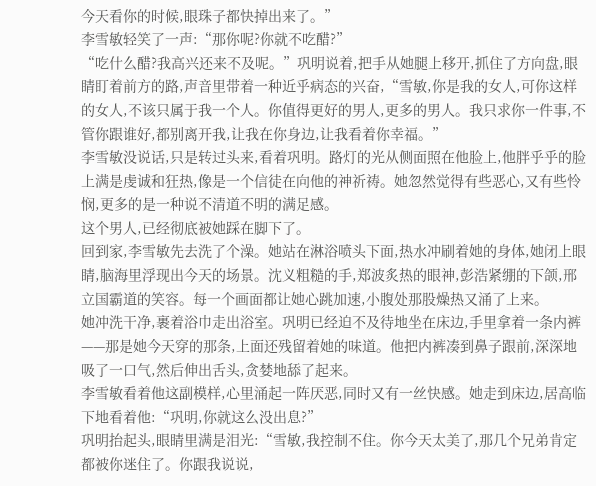今天看你的时候,眼珠子都快掉出来了。”
李雪敏轻笑了一声:“那你呢?你就不吃醋?”
“吃什么醋?我高兴还来不及呢。”巩明说着,把手从她腿上移开,抓住了方向盘,眼睛盯着前方的路,声音里带着一种近乎病态的兴奋,“雪敏,你是我的女人,可你这样的女人,不该只属于我一个人。你值得更好的男人,更多的男人。我只求你一件事,不管你跟谁好,都别离开我,让我在你身边,让我看着你幸福。”
李雪敏没说话,只是转过头来,看着巩明。路灯的光从侧面照在他脸上,他胖乎乎的脸上满是虔诚和狂热,像是一个信徒在向他的神祈祷。她忽然觉得有些恶心,又有些怜悯,更多的是一种说不清道不明的满足感。
这个男人,已经彻底被她踩在脚下了。
回到家,李雪敏先去洗了个澡。她站在淋浴喷头下面,热水冲刷着她的身体,她闭上眼睛,脑海里浮现出今天的场景。沈义粗糙的手,郑波炙热的眼神,彭浩紧绷的下颌,邢立国霸道的笑容。每一个画面都让她心跳加速,小腹处那股燥热又涌了上来。
她冲洗干净,裹着浴巾走出浴室。巩明已经迫不及待地坐在床边,手里拿着一条内裤——那是她今天穿的那条,上面还残留着她的味道。他把内裤凑到鼻子跟前,深深地吸了一口气,然后伸出舌头,贪婪地舔了起来。
李雪敏看着他这副模样,心里涌起一阵厌恶,同时又有一丝快感。她走到床边,居高临下地看着他:“巩明,你就这么没出息?”
巩明抬起头,眼睛里满是泪光:“雪敏,我控制不住。你今天太美了,那几个兄弟肯定都被你迷住了。你跟我说说,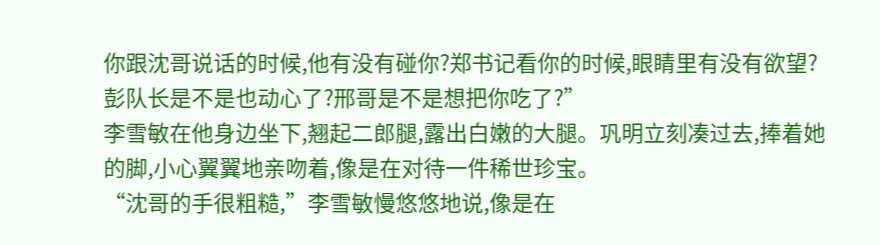你跟沈哥说话的时候,他有没有碰你?郑书记看你的时候,眼睛里有没有欲望?彭队长是不是也动心了?邢哥是不是想把你吃了?”
李雪敏在他身边坐下,翘起二郎腿,露出白嫩的大腿。巩明立刻凑过去,捧着她的脚,小心翼翼地亲吻着,像是在对待一件稀世珍宝。
“沈哥的手很粗糙,”李雪敏慢悠悠地说,像是在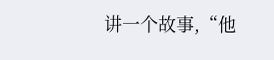讲一个故事,“他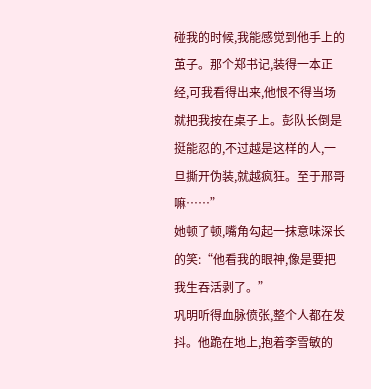碰我的时候,我能感觉到他手上的茧子。那个郑书记,装得一本正经,可我看得出来,他恨不得当场就把我按在桌子上。彭队长倒是挺能忍的,不过越是这样的人,一旦撕开伪装,就越疯狂。至于邢哥嘛……”
她顿了顿,嘴角勾起一抹意味深长的笑:“他看我的眼神,像是要把我生吞活剥了。”
巩明听得血脉偾张,整个人都在发抖。他跪在地上,抱着李雪敏的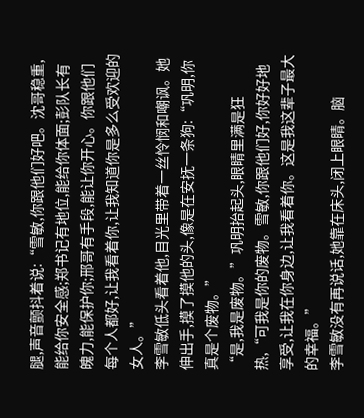腿,声音颤抖着说:“雪敏,你跟他们好吧。沈哥稳重,能给你安全感;郑书记有地位,能给你体面;彭队长有魄力,能保护你;邢哥有手段,能让你开心。你跟他们每个人都好,让我看着你,让我知道你是多么受欢迎的女人。”
李雪敏低头看着他,目光里带着一丝怜悯和嘲讽。她伸出手,摸了摸他的头,像是在安抚一条狗:“巩明,你真是个废物。”
“是,我是废物。”巩明抬起头,眼睛里满是狂热,“可我是你的废物。雪敏,你跟他们好,你好好地享受,让我在你身边,让我看着你。这是我这辈子最大的幸福。”
李雪敏没有再说话,她靠在床头,闭上眼睛。脑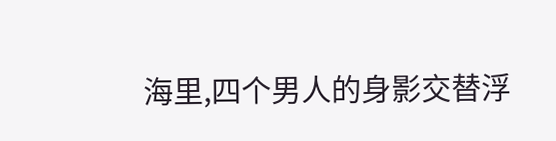海里,四个男人的身影交替浮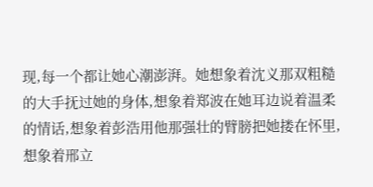现,每一个都让她心潮澎湃。她想象着沈义那双粗糙的大手抚过她的身体,想象着郑波在她耳边说着温柔的情话,想象着彭浩用他那强壮的臂膀把她搂在怀里,想象着邢立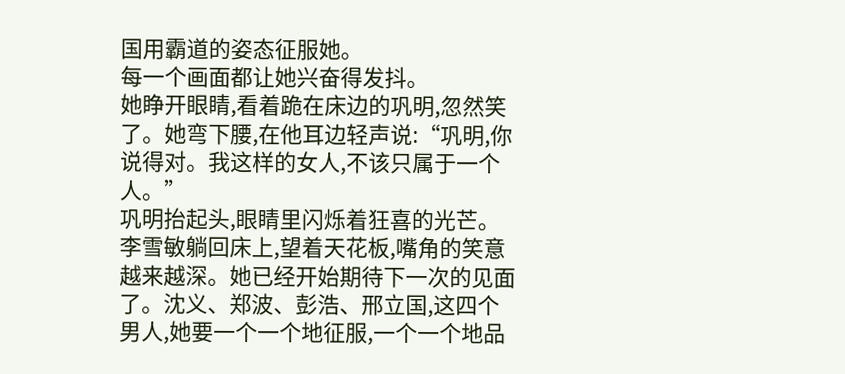国用霸道的姿态征服她。
每一个画面都让她兴奋得发抖。
她睁开眼睛,看着跪在床边的巩明,忽然笑了。她弯下腰,在他耳边轻声说:“巩明,你说得对。我这样的女人,不该只属于一个人。”
巩明抬起头,眼睛里闪烁着狂喜的光芒。
李雪敏躺回床上,望着天花板,嘴角的笑意越来越深。她已经开始期待下一次的见面了。沈义、郑波、彭浩、邢立国,这四个男人,她要一个一个地征服,一个一个地品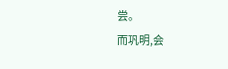尝。
而巩明,会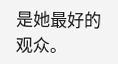是她最好的观众。